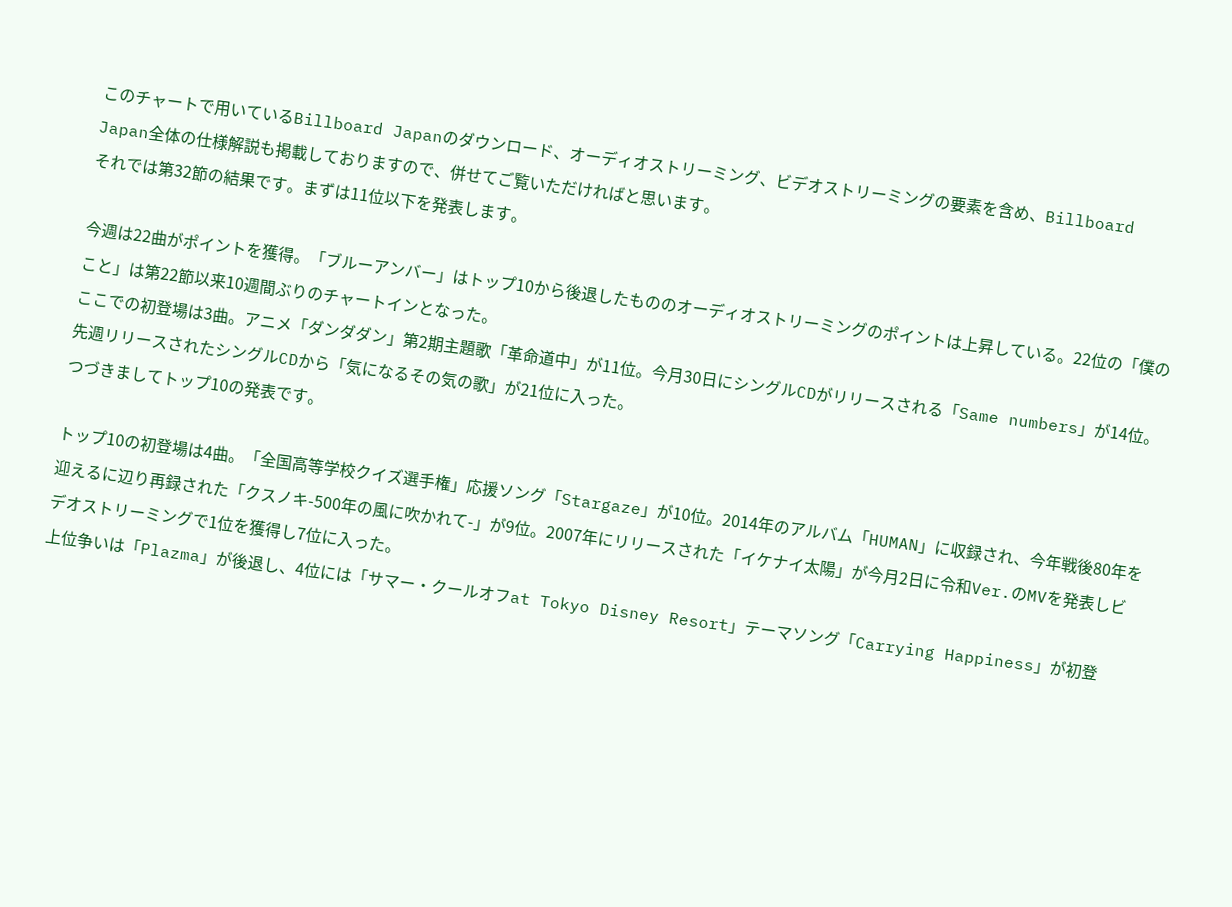このチャートで用いているBillboard Japanのダウンロード、オーディオストリーミング、ビデオストリーミングの要素を含め、Billboard Japan全体の仕様解説も掲載しておりますので、併せてご覧いただければと思います。
それでは第32節の結果です。まずは11位以下を発表します。

今週は22曲がポイントを獲得。「ブルーアンバー」はトップ10から後退したもののオーディオストリーミングのポイントは上昇している。22位の「僕のこと」は第22節以来10週間ぶりのチャートインとなった。
ここでの初登場は3曲。アニメ「ダンダダン」第2期主題歌「革命道中」が11位。今月30日にシングルCDがリリースされる「Same numbers」が14位。先週リリースされたシングルCDから「気になるその気の歌」が21位に入った。
つづきましてトップ10の発表です。

トップ10の初登場は4曲。「全国高等学校クイズ選手権」応援ソング「Stargaze」が10位。2014年のアルバム「HUMAN」に収録され、今年戦後80年を迎えるに辺り再録された「クスノキ-500年の風に吹かれて-」が9位。2007年にリリースされた「イケナイ太陽」が今月2日に令和Ver.のMVを発表しビデオストリーミングで1位を獲得し7位に入った。
上位争いは「Plazma」が後退し、4位には「サマー・クールオフat Tokyo Disney Resort」テーマソング「Carrying Happiness」が初登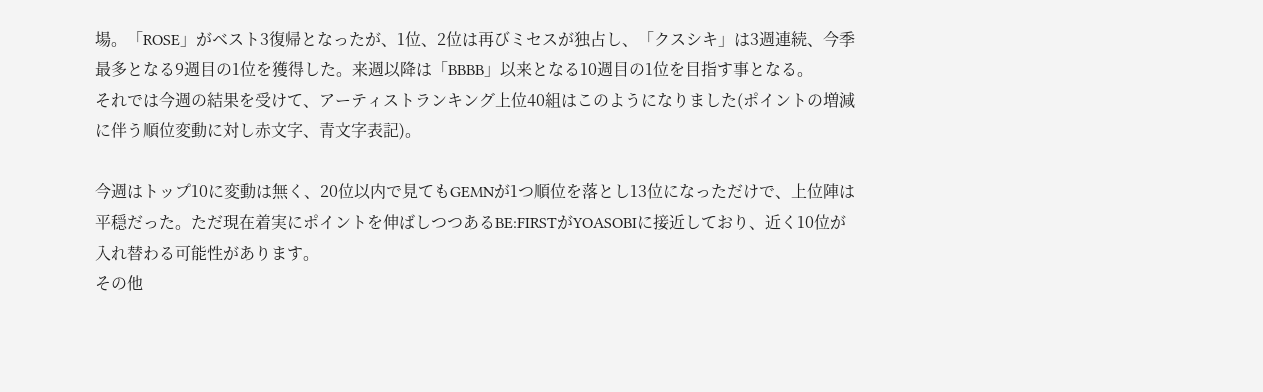場。「ROSE」がベスト3復帰となったが、1位、2位は再びミセスが独占し、「クスシキ」は3週連続、今季最多となる9週目の1位を獲得した。来週以降は「BBBB」以来となる10週目の1位を目指す事となる。
それでは今週の結果を受けて、アーティストランキング上位40組はこのようになりました(ポイントの増減に伴う順位変動に対し赤文字、青文字表記)。

今週はトップ10に変動は無く、20位以内で見てもGEMNが1つ順位を落とし13位になっただけで、上位陣は平穏だった。ただ現在着実にポイントを伸ばしつつあるBE:FIRSTがYOASOBIに接近しており、近く10位が入れ替わる可能性があります。
その他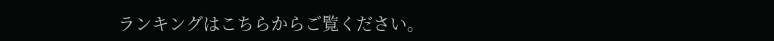ランキングはこちらからご覧ください。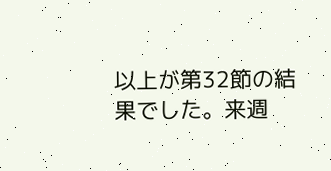以上が第32節の結果でした。来週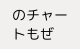のチャートもぜ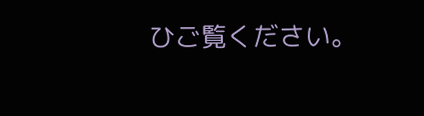ひご覧ください。